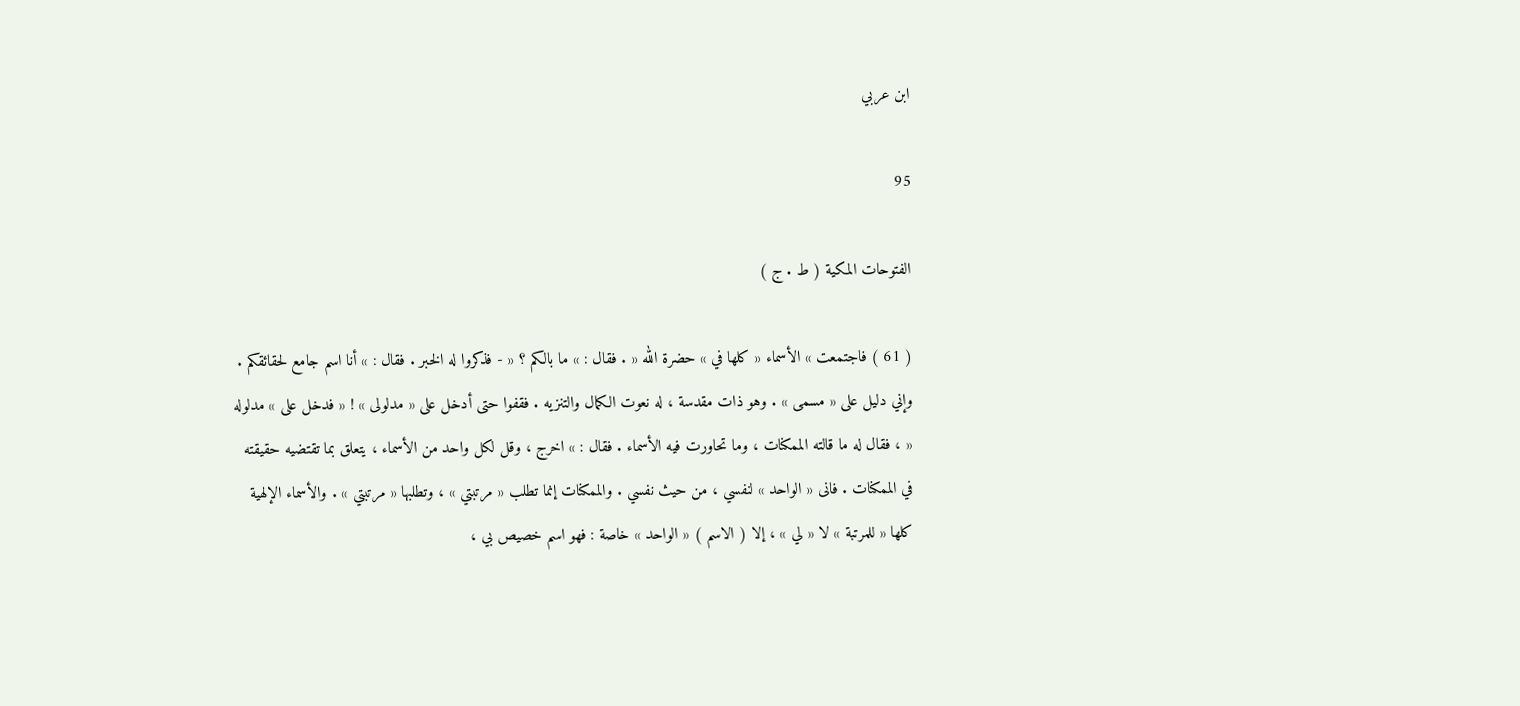ابن عربي

95

الفتوحات المكية ( ط . ج )

( 61 ) فاجتمعت » الأسماء « كلها في » حضرة الله « . فقال : » ما بالكم ؟ « - فذكروا له الخبر . فقال : » أنا اسم جامع لحقائقكم . وإني دليل على « مسمى » . وهو ذات مقدسة ، له نعوت الكمال والتنزيه . فقفوا حتى أدخل على « مدلولى » ! « فدخل على » مدلوله « ، فقال له ما قالته الممكنات ، وما تحاورت فيه الأسماء . فقال : » اخرج ، وقل لكل واحد من الأسماء ، يتعلق بما تقتضيه حقيقته في الممكنات . فانى « الواحد » لنفسي ، من حيث نفسي . والممكنات إنما تطلب « مرتبتي » ، وتطلبها « مرتبتي » . والأسماء الإلهية كلها « للمرتبة » لا « لي » ، إلا ( الاسم ) « الواحد » خاصة : فهو اسم خصيص بي ،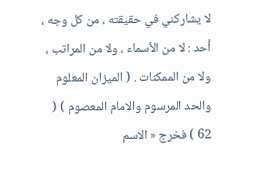لا يشاركني في حقيقته ، من كل وجه ، أحد : لا من الأسماء ، ولا من المراتب ، ولا من الممكنات . ( الميزان المعلوم والحد المرسوم والامام المعصوم ) ( 62 ) فخرج « الاسم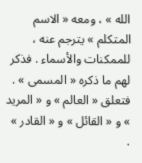الله » ، ومعه « الاسم المتكلم » يترجم عنه ، للممكنات والأسماء . فذكر لهم ما ذكره « المسمى » . فتعلق « العالم » و « المريد » و « القائل » و « القادر » .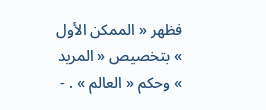فظهر « الممكن الأول » بتخصيص « المريد » وحكم « العالم » . -